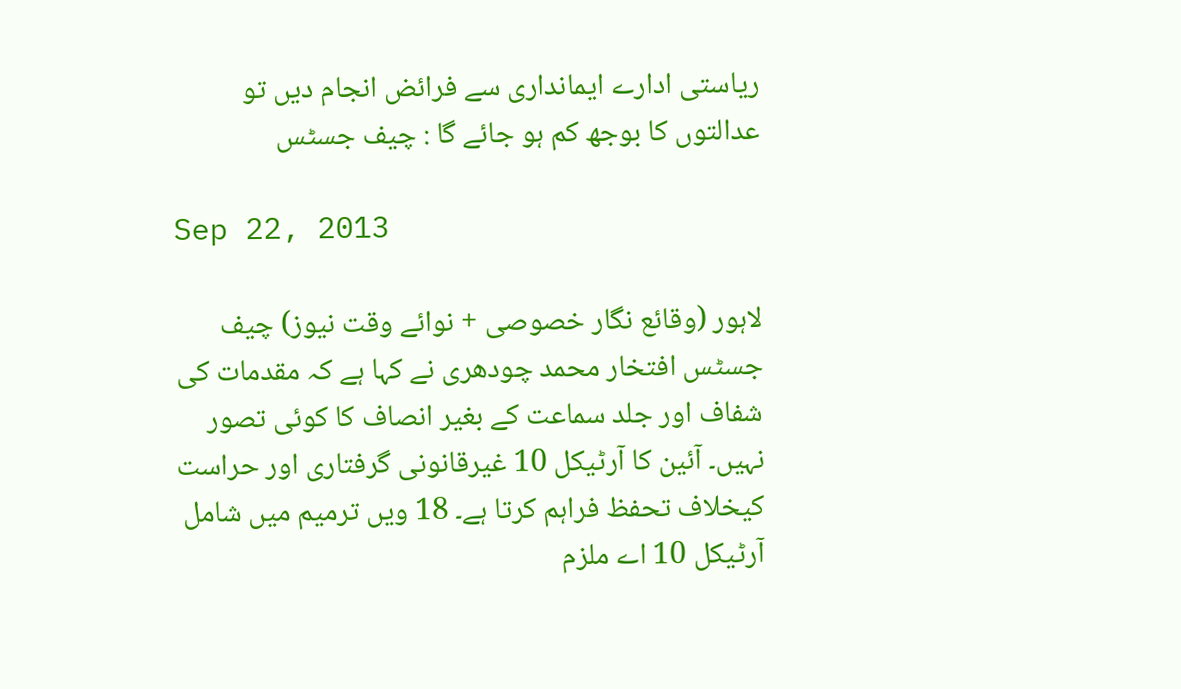ریاستی ادارے ایمانداری سے فرائض انجام دیں تو عدالتوں کا بوجھ کم ہو جائے گا : چیف جسٹس

Sep 22, 2013

لاہور (وقائع نگار خصوصی + نوائے وقت نیوز) چیف جسٹس افتخار محمد چودھری نے کہا ہے کہ مقدمات کی شفاف اور جلد سماعت کے بغیر انصاف کا کوئی تصور نہیں۔ آئین کا آرٹیکل 10 غیرقانونی گرفتاری اور حراست کیخلاف تحفظ فراہم کرتا ہے۔ 18 ویں ترمیم میں شامل آرٹیکل 10 اے ملزم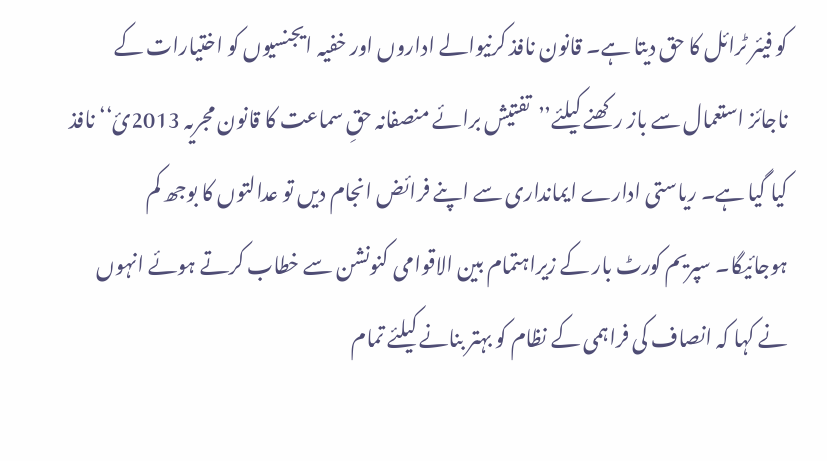کو فیئر ٹرائل کا حق دیتا ہے۔ قانون نافذ کرنیوالے اداروں اور خفیہ ایجنسیوں کو اختیارات کے ناجائز استعمال سے باز رکھنے کیلئے’’تفتیش برائے منصفانہ حقِ سماعت کا قانون مجریہ 2013ئ‘‘ نافذ کیا گیا ہے۔ ریاستی ادارے ایمانداری سے اپنے فرائض انجام دیں تو عدالتوں کا بوجھ کم ہوجائیگا۔ سپریم کورٹ بار کے زیراہتمام بین الاقوامی کنونشن سے خطاب کرتے ہوئے انہوں نے کہا کہ انصاف کی فراہمی کے نظام کو بہتر بنانے کیلئے تمام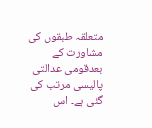متعلقہ طبقوں کی مشاورت کے بعدقومی عدالتی پالیسی مرتب کی گئی ہے۔ اس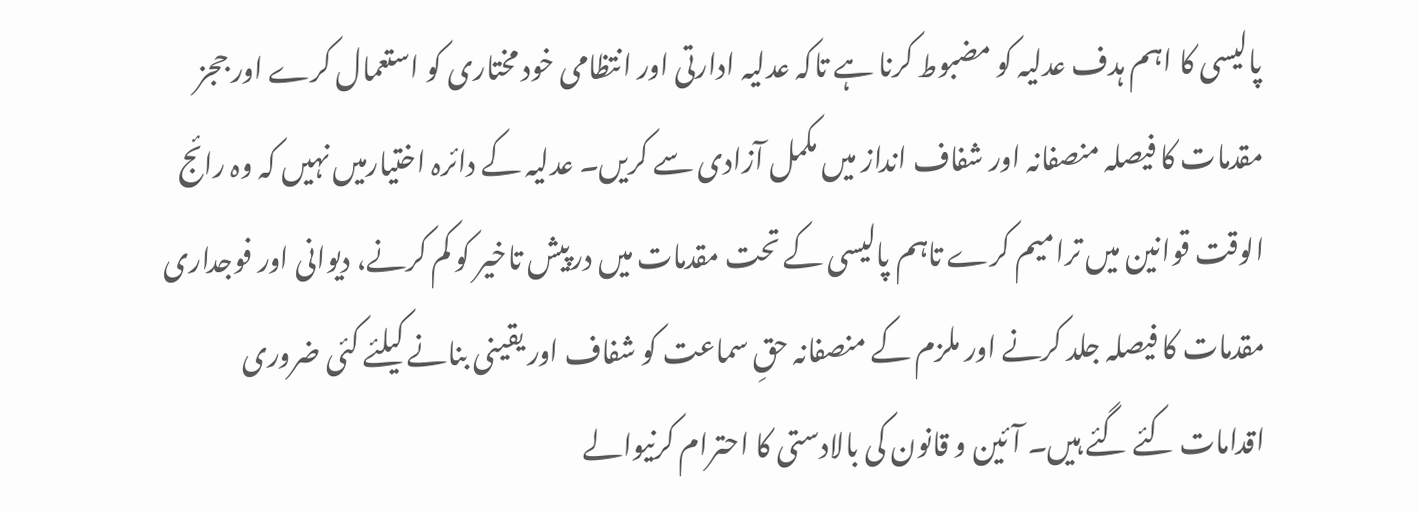پالیسی کا اہم ہدف عدلیہ کو مضبوط کرنا ہے تاکہ عدلیہ ادارتی اور انتظامی خود مختاری کو استعمال کرے اور ججز مقدمات کا فیصلہ منصفانہ اور شفاف انداز میں مکمل آزادی سے کریں۔ عدلیہ کے دائرہ اختیارمیں نہیں کہ وہ رائج الوقت قوانین میں ترامیم کرے تاہم پالیسی کے تحت مقدمات میں درپیش تاخیر کو کم کرنے، دیوانی اور فوجداری مقدمات کا فیصلہ جلد کرنے اور ملزم کے منصفانہ حقِ سماعت کو شفاف اور یقینی بنانے کیلئے کئی ضروری اقدامات کئے گئے ہیں۔ آئین و قانون کی بالادستی کا احترام کرنیوالے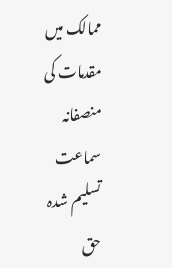ممالک میں مقدمات کی منصفانہ سماعت تسلیم شدہ حق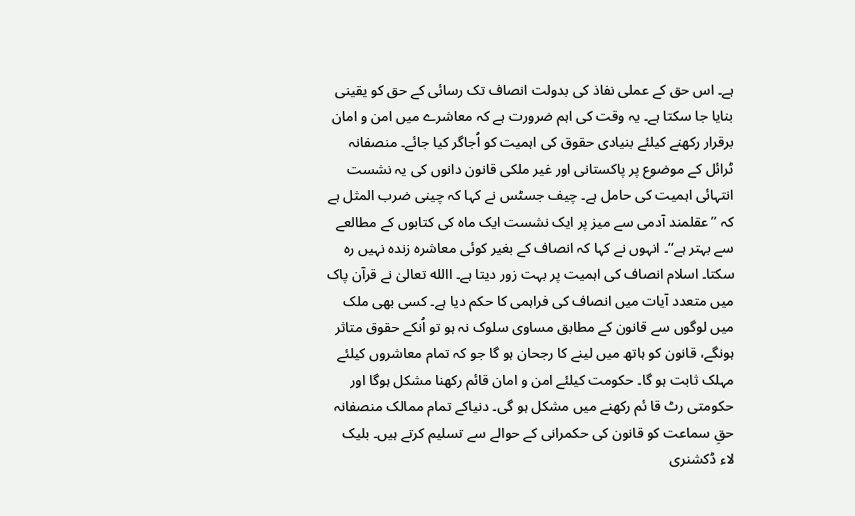ہے۔ اس حق کے عملی نفاذ کی بدولت انصاف تک رسائی کے حق کو یقینی بنایا جا سکتا ہے۔ یہ وقت کی اہم ضرورت ہے کہ معاشرے میں امن و امان برقرار رکھنے کیلئے بنیادی حقوق کی اہمیت کو اُجاگر کیا جائے۔ منصفانہ ٹرائل کے موضوع پر پاکستانی اور غیر ملکی قانون دانوں کی یہ نشست انتہائی اہمیت کی حامل ہے۔ چیف جسٹس نے کہا کہ چینی ضرب المثل ہے کہ ’’عقلمند آدمی سے میز پر ایک نشست ایک ماہ کی کتابوں کے مطالعے سے بہتر ہے‘‘۔ انہوں نے کہا کہ انصاف کے بغیر کوئی معاشرہ زندہ نہیں رہ سکتا۔ اسلام انصاف کی اہمیت پر بہت زور دیتا ہے۔ االله تعالیٰ نے قرآن پاک میں متعدد آیات میں انصاف کی فراہمی کا حکم دیا ہے۔ کسی بھی ملک میں لوگوں سے قانون کے مطابق مساوی سلوک نہ ہو تو اُنکے حقوق متاثر ہونگے، قانون کو ہاتھ میں لینے کا رجحان ہو گا جو کہ تمام معاشروں کیلئے مہلک ثابت ہو گا۔ حکومت کیلئے امن و امان قائم رکھنا مشکل ہوگا اور حکومتی رٹ قا ئم رکھنے میں مشکل ہو گی۔ دنیاکے تمام ممالک منصفانہ حقِ سماعت کو قانون کی حکمرانی کے حوالے سے تسلیم کرتے ہیں۔ بلیک لاء ڈکشنری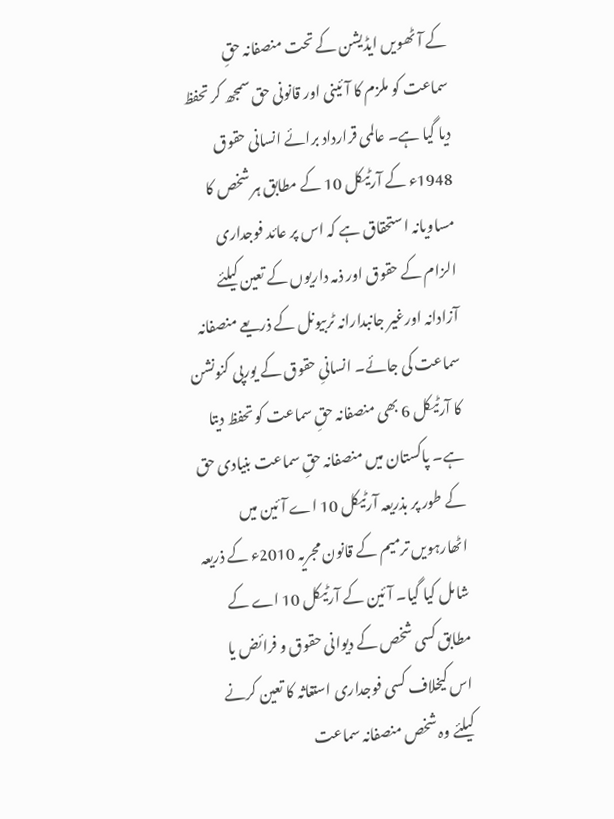کے آٹھویں ایڈیشن کے تحت منصفانہ حقِ سماعت کو ملزم کا آئینی اور قانونی حق سمجھ کر تحفظ دیا گیا ہے۔ عالمی قرارداد برائے انسانی حقوق 1948ء کے آرٹیکل 10 کے مطابق ہر شخص کا مساویانہ استحقاق ہے کہ اس پر عائد فوجداری الزام کے حقوق اور ذمہ داریوں کے تعین کیلئے آزادانہ اورغیر جانبدارانہ ٹربیونل کے ذریعے منصفانہ سماعت کی جائے۔ انسانیِ حقوق کے یورپی کنونشن کا آرٹیکل 6 بھی منصفانہ حقِ سماعت کو تحفظ دیتا ہے۔ پاکستان میں منصفانہ حقِ سماعت بنیادی حق کے طور پر بذریعہ آرٹیکل 10 اے آئین میں اٹھارہویں ترمیم کے قانون مجریہ 2010ء کے ذریعہ شامل کیا گیا۔ آئین کے آرٹیکل 10 اے کے مطابق کسی شخص کے دیوانی حقوق و فرائض یا اس کیخلاف کسی فوجداری استغاثہ کا تعین کرنے کیلئے وہ شخص منصفانہ سماعت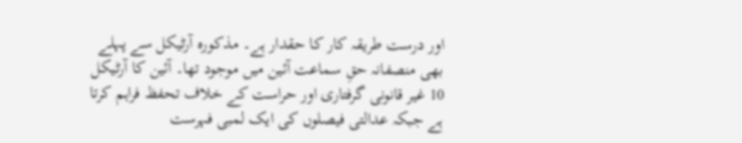اور درست طریقہ کار کا حقدار ہے۔ مذکورہ آرٹیکل سے پہلے بھی منصفانہ حقِ سماعت آئین میں موجود تھا۔ آئین کا آرٹیکل 10 غیر قانونی گرفتاری اور حراست کے خلاف تحفظ فراہم کرتا ہے جبکہ عدالتی فیصلوں کی ایک لمبی فہرست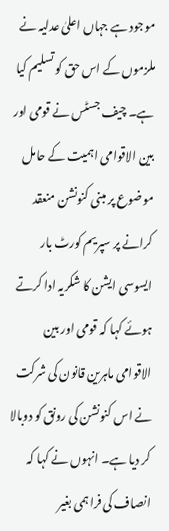موجود ہے جہاں اعلیٰ عدلیہ نے ملزموں کے اس حق کو تسلیم کیا ہے۔ چیف جسٹس نے قومی اور بین الاقوامی اہمیت کے حامل موضوع پر مبنی کنونشن منعقد کرانے پر سپریم کورٹ بار ایسوسی ایشن کا شکریہ ادا کرتے ہوئے کہا کہ قومی اور بین الاقوامی ماہرین قانون کی شرکت نے اس کنونشن کی رونق کو دوبالا کر دیا ہے۔ انہوں نے کہا کہ انصاف کی فراہمی بغیر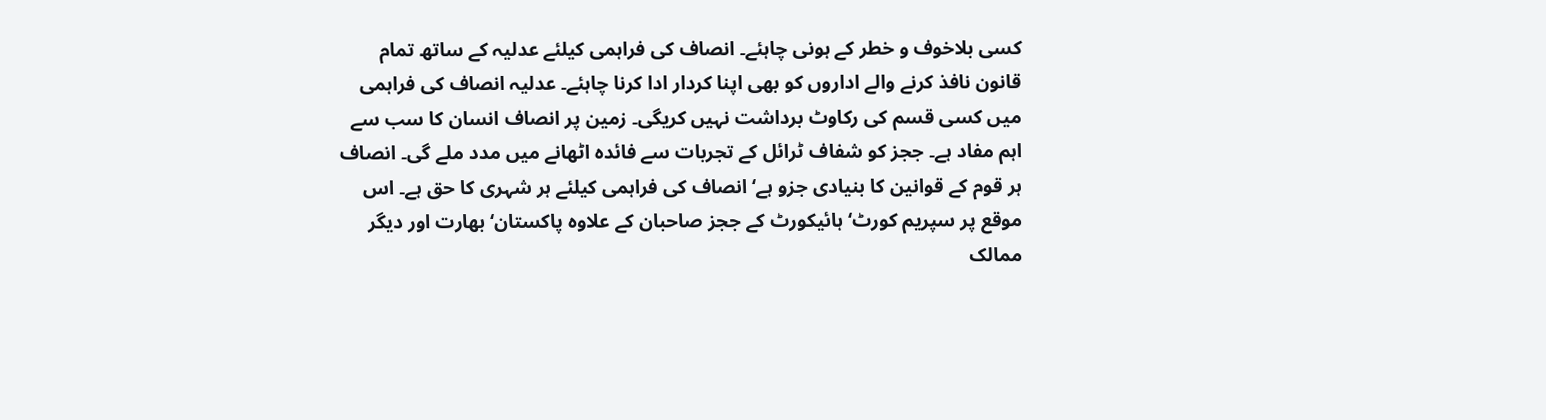کسی بلاخوف و خطر کے ہونی چاہئے۔ انصاف کی فراہمی کیلئے عدلیہ کے ساتھ تمام قانون نافذ کرنے والے اداروں کو بھی اپنا کردار ادا کرنا چاہئے۔ عدلیہ انصاف کی فراہمی میں کسی قسم کی رکاوٹ برداشت نہیں کریگی۔ زمین پر انصاف انسان کا سب سے اہم مفاد ہے۔ ججز کو شفاف ٹرائل کے تجربات سے فائدہ اٹھانے میں مدد ملے گی۔ انصاف ہر قوم کے قوانین کا بنیادی جزو ہے‘ انصاف کی فراہمی کیلئے ہر شہری کا حق ہے۔ اس موقع پر سپریم کورٹ‘ ہائیکورٹ کے ججز صاحبان کے علاوہ پاکستان‘ بھارت اور دیگر ممالک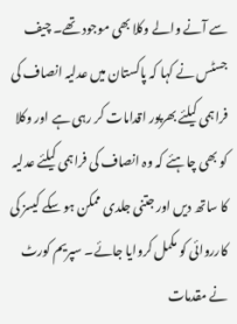سے آنے والے وکلا بھی موجود تھے۔ چیف جسٹس نے کہا کہ پاکستان میں عدلیہ انصاف کی فراہمی کیلئے بھرپور اقدامات کر رہی ہے اور وکلا کو بھی چاہئے کہ وہ انصاف کی فراہمی کیلئے عدلیہ کا ساتھ دیں اور جتنی جلدی ممکن ہو سکے کیسز کی کارروائی کو مکمل کروایا جائے۔ سپریم کورٹ نے مقدمات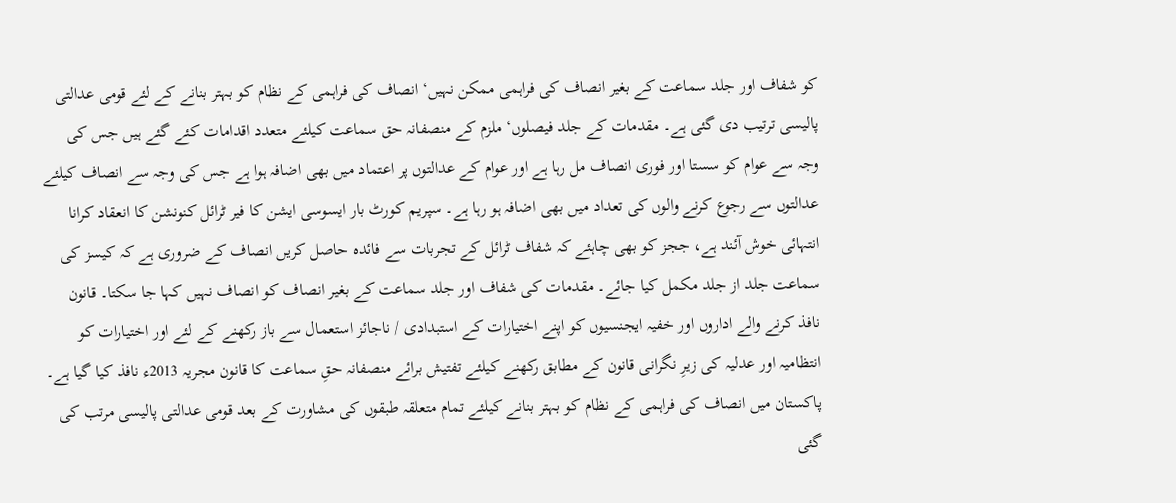کو شفاف اور جلد سماعت کے بغیر انصاف کی فراہمی ممکن نہیں‘ انصاف کی فراہمی کے نظام کو بہتر بنانے کے لئے قومی عدالتی پالیسی ترتیب دی گئی ہے۔ مقدمات کے جلد فیصلوں‘ ملزم کے منصفانہ حق سماعت کیلئے متعدد اقدامات کئے گئے ہیں جس کی وجہ سے عوام کو سستا اور فوری انصاف مل رہا ہے اور عوام کے عدالتوں پر اعتماد میں بھی اضافہ ہوا ہے جس کی وجہ سے انصاف کیلئے عدالتوں سے رجوع کرنے والوں کی تعداد میں بھی اضافہ ہو رہا ہے۔ سپریم کورٹ بار ایسوسی ایشن کا فیر ٹرائل کنونشن کا انعقاد کرانا انتہائی خوش آئند ہے، ججز کو بھی چاہئے کہ شفاف ٹرائل کے تجربات سے فائدہ حاصل کریں انصاف کے ضروری ہے کہ کیسز کی سماعت جلد از جلد مکمل کیا جائے۔ مقدمات کی شفاف اور جلد سماعت کے بغیر انصاف کو انصاف نہیں کہا جا سکتا۔ قانون نافذ کرنے والے اداروں اور خفیہ ایجنسیوں کو اپنے اختیارات کے استبدادی / ناجائز استعمال سے باز رکھنے کے لئے اور اختیارات کو انتظامیہ اور عدلیہ کی زیرِ نگرانی قانون کے مطابق رکھنے کیلئے تفتیش برائے منصفانہ حقِ سماعت کا قانون مجریہ 2013ء نافذ کیا گیا ہے۔ پاکستان میں انصاف کی فراہمی کے نظام کو بہتر بنانے کیلئے تمام متعلقہ طبقوں کی مشاورت کے بعد قومی عدالتی پالیسی مرتب کی گئی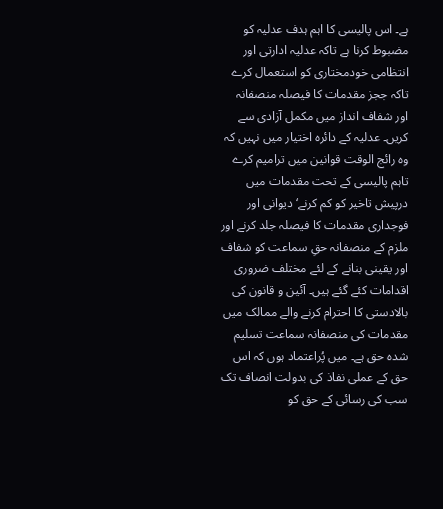ہے۔ اس پالیسی کا اہم ہدف عدلیہ کو مضبوط کرنا ہے تاکہ عدلیہ ادارتی اور انتظامی خودمختاری کو استعمال کرے تاکہ ججز مقدمات کا فیصلہ منصفانہ اور شفاف انداز میں مکمل آزادی سے کریں۔ عدلیہ کے دائرہ اختیار میں نہیں کہ وہ رائج الوقت قوانین میں ترامیم کرے تاہم پالیسی کے تحت مقدمات میں درپیش تاخیر کو کم کرنے‘ دیوانی اور فوجداری مقدمات کا فیصلہ جلد کرنے اور ملزم کے منصفانہ حقِ سماعت کو شفاف اور یقینی بنانے کے لئے مختلف ضروری اقدامات کئے گئے ہیں۔ آئین و قانون کی بالادستی کا احترام کرنے والے ممالک میں مقدمات کی منصفانہ سماعت تسلیم شدہ حق ہے۔ میں پُراعتماد ہوں کہ اس حق کے عملی نفاذ کی بدولت انصاف تک سب کی رسائی کے حق کو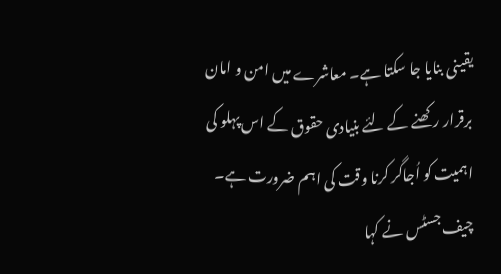یقینی بنایا جا سکتا ہے۔ معاشرے میں امن و امان برقرار رکھنے کے لئے بنیادی حقوق کے اس پہلو کی اہمیت کو اُجاگر کرنا وقت کی اہم ضرورت ہے۔ چیف جسٹس نے کہا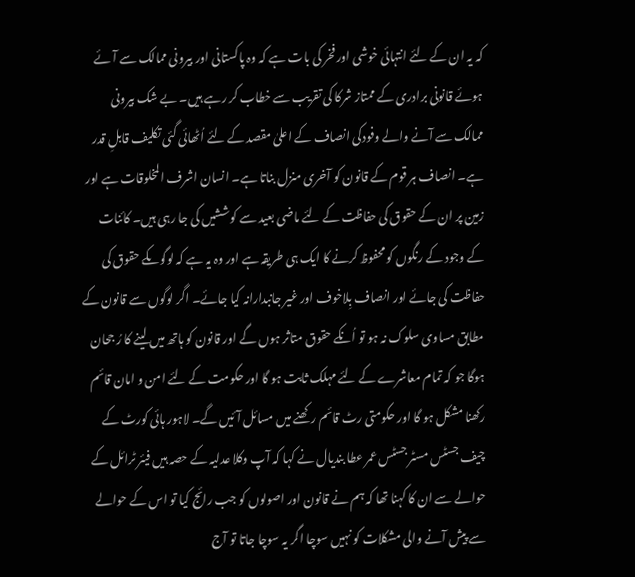کہ یہ ان کے لئے انتہائی خوشی اور فخر کی بات ہے کہ وہ پاکستانی اور بیرونی ممالک سے آئے ہوئے قانونی برادری کے ممتاز شرکا کی تقریب سے خطاب کر رہے ہیں۔ بے شک بیرونی ممالک سے آنے والے وفودکی انصاف کے اعلیٰ مقصد کے لئے اُٹھائی گئی تکلیف قابلِ قدر ہے۔ انصاف ہر قوم کے قانون کو آخری منزل بناتا ہے۔ انسان اشرف المخلوقات ہے اور زمین پر ان کے حقوق کی حفاظت کے لئے ماضی بعید سے کوششیں کی جا رہی ہیں۔ کائنات کے وجود کے رنگوں کو محفوظ کرنے کا ایک ہی طریقہ ہے اور وہ یہ ہے کہ لوگوںکے حقوق کی حفاظت کی جائے اور انصاف بِلاخوف اور غیر جانبدارانہ کیا جائے۔ اگر لوگوں سے قانون کے مطابق مساوی سلوک نہ ہو تو اُنکے حقوق متاثر ہوں گے اور قانون کو ہاتھ میں لینے کا رُ جحان ہوگا جو کہ تمام معاشرے کے لئے مہلک ثابت ہو گا اور حکومت کے لئے امن و امان قائم رکھنا مشکل ہو گا اور حکومتی رٹ قائم رکھنے میں مسائل آئیں گے۔ لاہور ہائی کورٹ کے چیف جسٹس مسٹر جسٹس عمر عطا بندیال نے کہا کہ آپ وکلا عدلیہ کے حصہ ہیں فیئر ٹرائل کے حوالے سے ان کا کہنا تھا کہ ہم نے قانون اور اصولوں کو جب رائج کیا تو اس کے حوالے سے پیش آنے والی مشکلات کو نہیں سوچا اگر یہ سوچا جاتا تو آج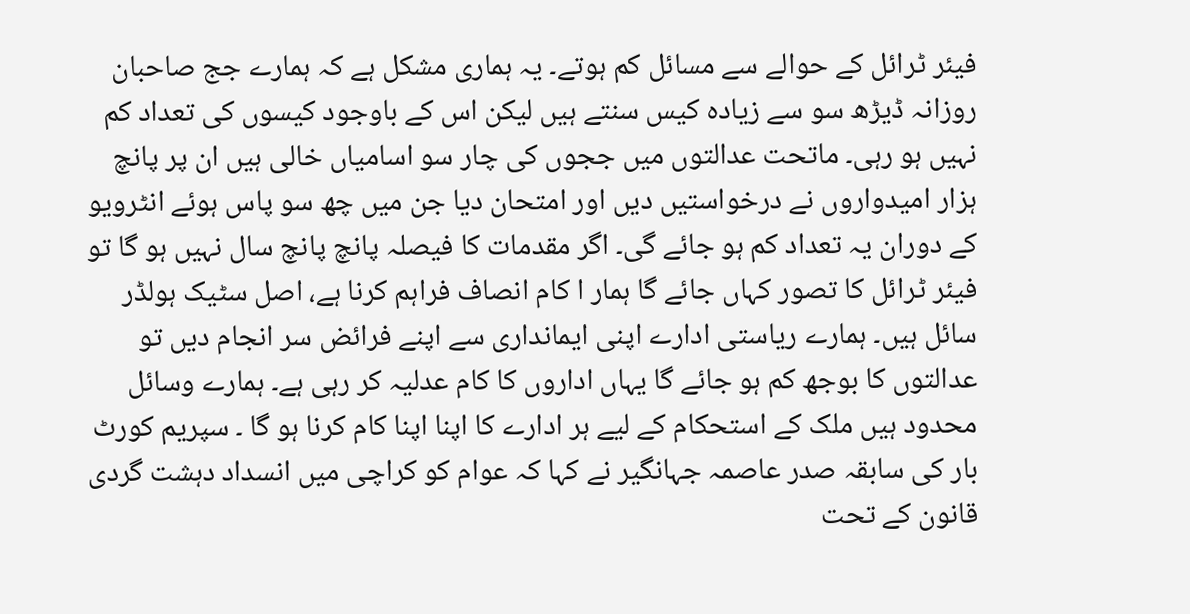فیئر ٹرائل کے حوالے سے مسائل کم ہوتے۔ یہ ہماری مشکل ہے کہ ہمارے جج صاحبان روزانہ ڈیڑھ سو سے زیادہ کیس سنتے ہیں لیکن اس کے باوجود کیسوں کی تعداد کم نہیں ہو رہی۔ ماتحت عدالتوں میں ججوں کی چار سو اسامیاں خالی ہیں ان پر پانچ ہزار امیدواروں نے درخواستیں دیں اور امتحان دیا جن میں چھ سو پاس ہوئے انٹرویو کے دوران یہ تعداد کم ہو جائے گی۔ اگر مقدمات کا فیصلہ پانچ پانچ سال نہیں ہو گا تو فیئر ٹرائل کا تصور کہاں جائے گا ہمار ا کام انصاف فراہم کرنا ہے، اصل سٹیک ہولڈر سائل ہیں۔ ہمارے ریاستی ادارے اپنی ایمانداری سے اپنے فرائض سر انجام دیں تو عدالتوں کا بوجھ کم ہو جائے گا یہاں اداروں کا کام عدلیہ کر رہی ہے۔ ہمارے وسائل محدود ہیں ملک کے استحکام کے لیے ہر ادارے کا اپنا اپنا کام کرنا ہو گا ۔ سپریم کورٹ بار کی سابقہ صدر عاصمہ جہانگیر نے کہا کہ عوام کو کراچی میں انسداد دہشت گردی قانون کے تحت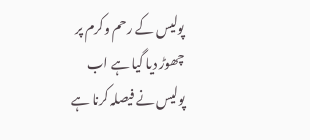پولیس کے رحم وکرم پر چھوڑ دیا گیا ہے اب پولیس نے فیصلہ کرنا ہے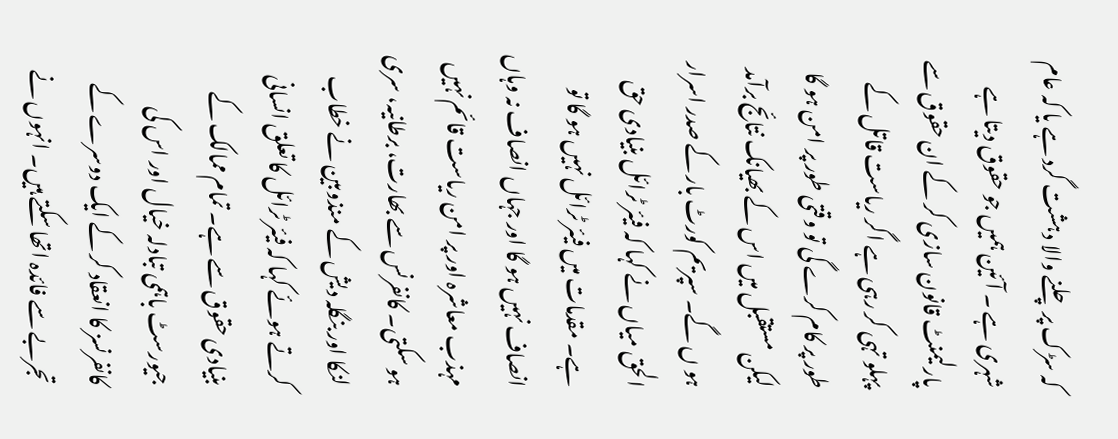کہ سڑک پر چلنے والا دہشت گرد ہے یا کہ عام شہری ہے ۔ آئین ہمیں جو حقوق دیتا ہے پارلیمنٹ قانون سازی کر کے ان حقوق سے پہلو تہی کر رہی ہے اگر ریاست قاتل کے طور پر کام کرے گی تو وقتی طور پر امن ہو گا لیکن مستقبل میں اس کے بھیانک نتائج برآمد ہو ں گے۔ سپریم کورٹ بار کے صدر اسرار الحق میاں نے کہا کہ فیئر ٹرائل بنیادی حق ہے۔ مقدمات میں فیئر ٹرائل نہیں ہو گا تو انصاف نہیں ہو گا اور جہاں انصاف نہ وہاں مہذب معاشرہ اور پر امن ریاست قائم نہیں ہو سکتی۔ کانفرنس سے بھارت، برطانیہ، سری لنکا اور بنگلہ دیش کے منذوبین نے خطاب کرتے ہوئے کہا کہ فیئر ٹرائل کا تعلق انسانی بنیادی حقوق سے ہے۔ تمام ممالک کے جیورسٹ باہمی تبادلہ خیال اور اس کی کانفرنسز کا انعقاد کر کے ایک دوسرے کے تجربے سے فائدہ اتھا سکتے ہیں۔ انہوں نے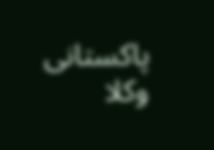پاکستانی وکلا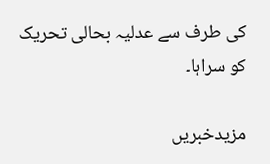کی طرف سے عدلیہ بحالی تحریک کو سراہا۔

مزیدخبریں